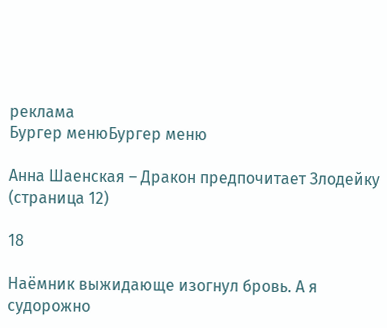реклама
Бургер менюБургер меню

Анна Шаенская – Дракон предпочитает Злодейку (страница 12)

18

Наёмник выжидающе изогнул бровь. А я судорожно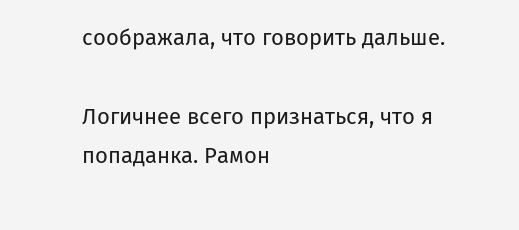соображала, что говорить дальше.

Логичнее всего признаться, что я попаданка. Рамон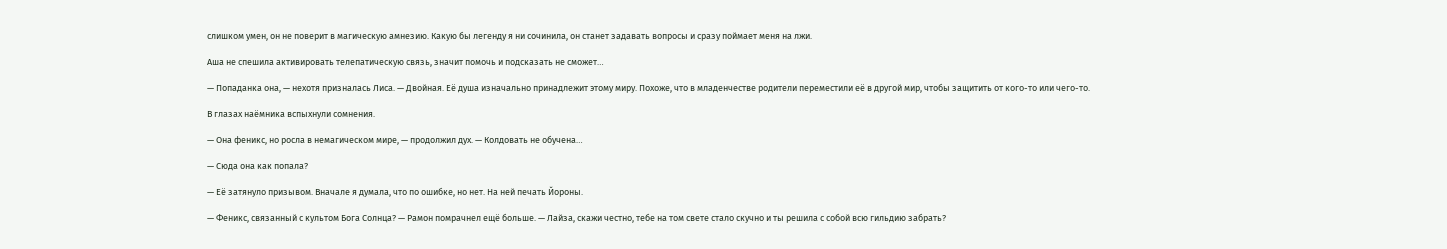слишком умен, он не поверит в магическую амнезию. Какую бы легенду я ни сочинила, он станет задавать вопросы и сразу поймает меня на лжи.

Аша не спешила активировать телепатическую связь, значит помочь и подсказать не сможет…

— Попаданка она, — нехотя призналась Лиса. — Двойная. Её душа изначально принадлежит этому миру. Похоже, что в младенчестве родители переместили её в другой мир, чтобы защитить от кого-то или чего-то.

В глазах наёмника вспыхнули сомнения.

— Она феникс, но росла в немагическом мире, — продолжил дух. — Колдовать не обучена…

— Сюда она как попала?

— Её затянуло призывом. Вначале я думала, что по ошибке, но нет. На ней печать Йороны.

— Феникс, связанный с культом Бога Солнца? — Рамон помрачнел ещё больше. — Лайза, скажи честно, тебе на том свете стало скучно и ты решила с собой всю гильдию забрать?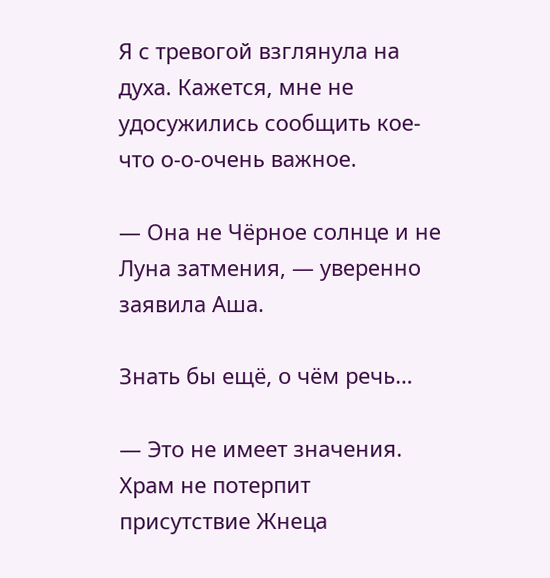Я с тревогой взглянула на духа. Кажется, мне не удосужились сообщить кое-что о-о-очень важное.

— Она не Чёрное солнце и не Луна затмения, — уверенно заявила Аша.

Знать бы ещё, о чём речь…

— Это не имеет значения. Храм не потерпит присутствие Жнеца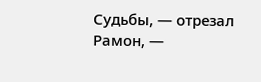Судьбы, — отрезал Рамон, —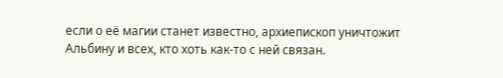если о её магии станет известно, архиепископ уничтожит Альбину и всех, кто хоть как-то с ней связан.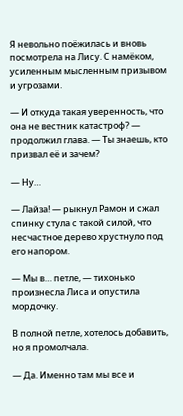Я невольно поёжилась и вновь посмотрела на Лису. С намёком, усиленным мысленным призывом и угрозами.

— И откуда такая уверенность, что она не вестник катастроф? — продолжил глава. — Ты знаешь, кто призвал её и зачем?

— Ну…

— Лайза! — рыкнул Рамон и сжал спинку стула с такой силой, что несчастное дерево хрустнуло под его напором.

— Мы в… петле, — тихонько произнесла Лиса и опустила мордочку.

В полной петле, хотелось добавить, но я промолчала.

— Да. Именно там мы все и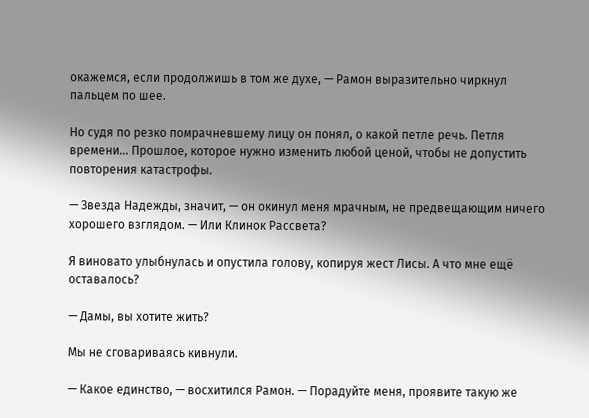окажемся, если продолжишь в том же духе, — Рамон выразительно чиркнул пальцем по шее.

Но судя по резко помрачневшему лицу он понял, о какой петле речь. Петля времени… Прошлое, которое нужно изменить любой ценой, чтобы не допустить повторения катастрофы.

— Звезда Надежды, значит, — он окинул меня мрачным, не предвещающим ничего хорошего взглядом. — Или Клинок Рассвета?

Я виновато улыбнулась и опустила голову, копируя жест Лисы. А что мне ещё оставалось?

— Дамы, вы хотите жить?

Мы не сговариваясь кивнули.

— Какое единство, — восхитился Рамон. — Порадуйте меня, проявите такую же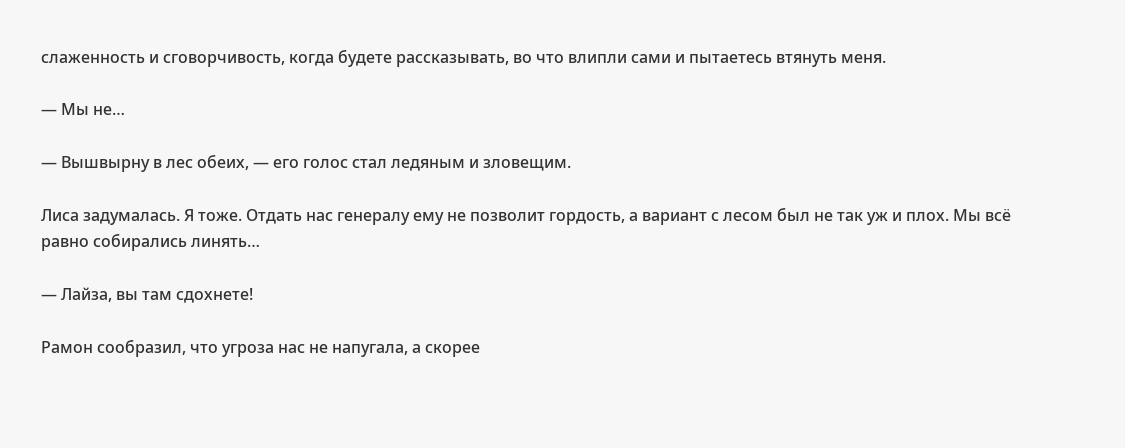слаженность и сговорчивость, когда будете рассказывать, во что влипли сами и пытаетесь втянуть меня.

— Мы не…

— Вышвырну в лес обеих, — его голос стал ледяным и зловещим.

Лиса задумалась. Я тоже. Отдать нас генералу ему не позволит гордость, а вариант с лесом был не так уж и плох. Мы всё равно собирались линять…

— Лайза, вы там сдохнете!

Рамон сообразил, что угроза нас не напугала, а скорее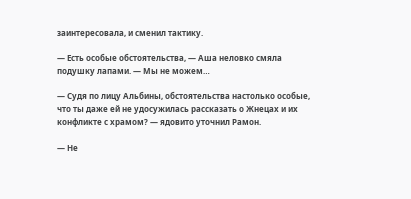заинтересовала, и сменил тактику.

— Есть особые обстоятельства, — Аша неловко смяла подушку лапами. — Мы не можем…

— Судя по лицу Альбины, обстоятельства настолько особые, что ты даже ей не удосужилась рассказать о Жнецах и их конфликте с храмом? — ядовито уточнил Рамон.

— Не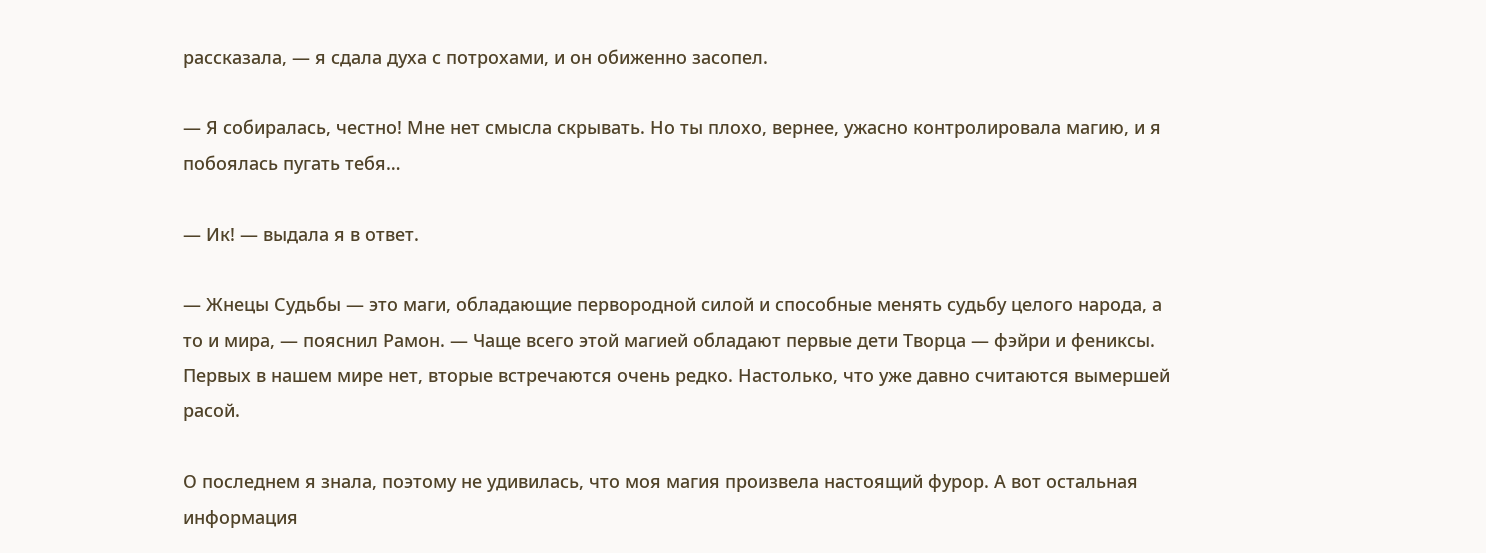рассказала, — я сдала духа с потрохами, и он обиженно засопел.

— Я собиралась, честно! Мне нет смысла скрывать. Но ты плохо, вернее, ужасно контролировала магию, и я побоялась пугать тебя…

— Ик! — выдала я в ответ.

— Жнецы Судьбы — это маги, обладающие первородной силой и способные менять судьбу целого народа, а то и мира, — пояснил Рамон. — Чаще всего этой магией обладают первые дети Творца — фэйри и фениксы. Первых в нашем мире нет, вторые встречаются очень редко. Настолько, что уже давно считаются вымершей расой.

О последнем я знала, поэтому не удивилась, что моя магия произвела настоящий фурор. А вот остальная информация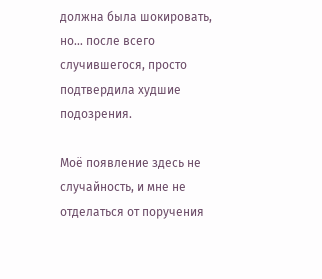должна была шокировать, но… после всего случившегося, просто подтвердила худшие подозрения.

Моё появление здесь не случайность, и мне не отделаться от поручения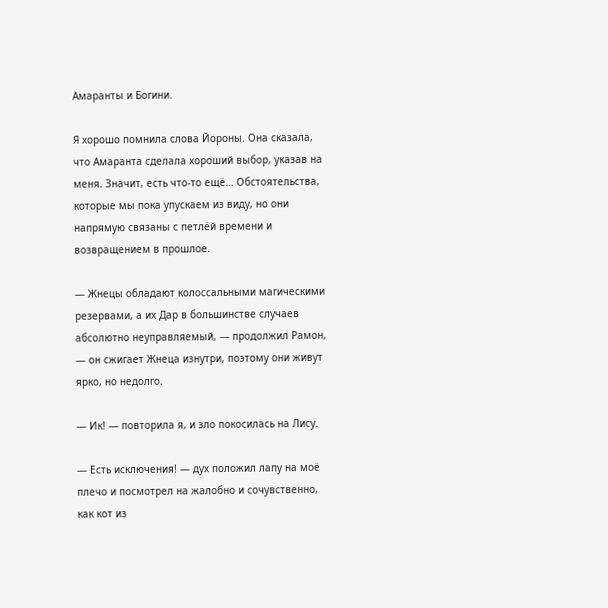Амаранты и Богини.

Я хорошо помнила слова Йороны. Она сказала, что Амаранта сделала хороший выбор, указав на меня. Значит, есть что-то ещё… Обстоятельства, которые мы пока упускаем из виду, но они напрямую связаны с петлёй времени и возвращением в прошлое.

— Жнецы обладают колоссальными магическими резервами, а их Дар в большинстве случаев абсолютно неуправляемый, — продолжил Рамон, — он сжигает Жнеца изнутри, поэтому они живут ярко, но недолго.

— Ик! — повторила я, и зло покосилась на Лису.

— Есть исключения! — дух положил лапу на моё плечо и посмотрел на жалобно и сочувственно, как кот из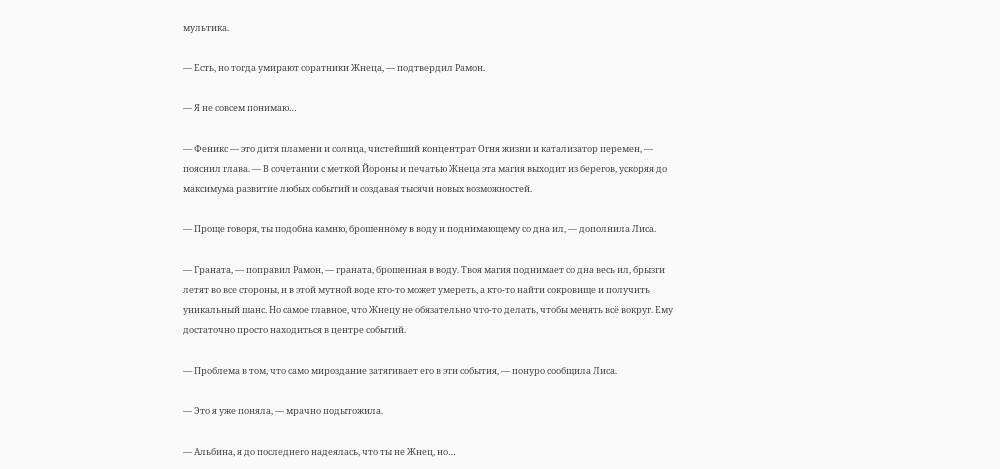мультика.

— Есть, но тогда умирают соратники Жнеца, — подтвердил Рамон.

— Я не совсем понимаю…

— Феникс — это дитя пламени и солнца, чистейший концентрат Огня жизни и катализатор перемен, — пояснил глава. — В сочетании с меткой Йороны и печатью Жнеца эта магия выходит из берегов, ускоряя до максимума развитие любых событий и создавая тысячи новых возможностей.

— Проще говоря, ты подобна камню, брошенному в воду и поднимающему со дна ил, — дополнила Лиса.

— Граната, — поправил Рамон, — граната, брошенная в воду. Твоя магия поднимает со дна весь ил, брызги летят во все стороны, и в этой мутной воде кто-то может умереть, а кто-то найти сокровище и получить уникальный шанс. Но самое главное, что Жнецу не обязательно что-то делать, чтобы менять всё вокруг. Ему достаточно просто находиться в центре событий.

— Проблема в том, что само мироздание затягивает его в эти события, — понуро сообщила Лиса.

— Это я уже поняла, — мрачно подытожила.

— Альбина, я до последнего надеялась, что ты не Жнец, но…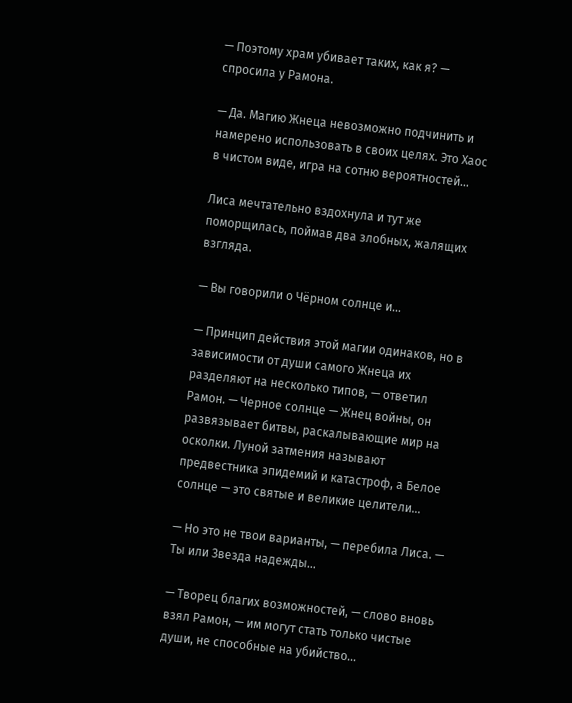— Поэтому храм убивает таких, как я? — спросила у Рамона.

— Да. Магию Жнеца невозможно подчинить и намерено использовать в своих целях. Это Хаос в чистом виде, игра на сотню вероятностей…

Лиса мечтательно вздохнула и тут же поморщилась, поймав два злобных, жалящих взгляда.

— Вы говорили о Чёрном солнце и…

— Принцип действия этой магии одинаков, но в зависимости от души самого Жнеца их разделяют на несколько типов, — ответил Рамон. — Черное солнце — Жнец войны, он развязывает битвы, раскалывающие мир на осколки. Луной затмения называют предвестника эпидемий и катастроф, а Белое солнце — это святые и великие целители…

— Но это не твои варианты, — перебила Лиса. — Ты или Звезда надежды…

— Творец благих возможностей, — слово вновь взял Рамон, — им могут стать только чистые души, не способные на убийство…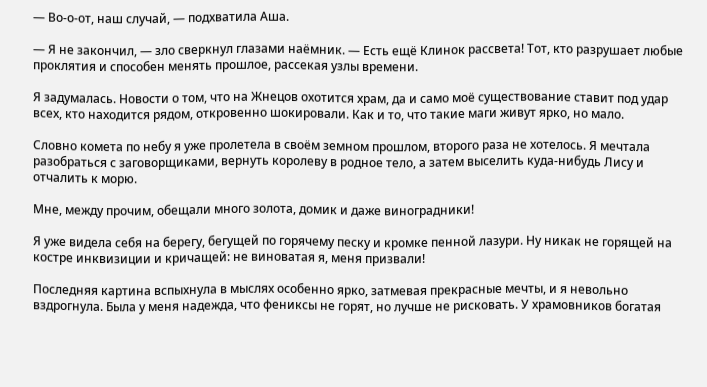— Во-о-от, наш случай, — подхватила Аша.

— Я не закончил, — зло сверкнул глазами наёмник. — Есть ещё Клинок рассвета! Тот, кто разрушает любые проклятия и способен менять прошлое, рассекая узлы времени.

Я задумалась. Новости о том, что на Жнецов охотится храм, да и само моё существование ставит под удар всех, кто находится рядом, откровенно шокировали. Как и то, что такие маги живут ярко, но мало.

Словно комета по небу я уже пролетела в своём земном прошлом, второго раза не хотелось. Я мечтала разобраться с заговорщиками, вернуть королеву в родное тело, а затем выселить куда-нибудь Лису и отчалить к морю.

Мне, между прочим, обещали много золота, домик и даже виноградники!

Я уже видела себя на берегу, бегущей по горячему песку и кромке пенной лазури. Ну никак не горящей на костре инквизиции и кричащей: не виноватая я, меня призвали!

Последняя картина вспыхнула в мыслях особенно ярко, затмевая прекрасные мечты, и я невольно вздрогнула. Была у меня надежда, что фениксы не горят, но лучше не рисковать. У храмовников богатая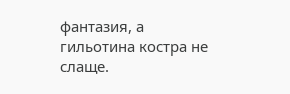фантазия, а гильотина костра не слаще.